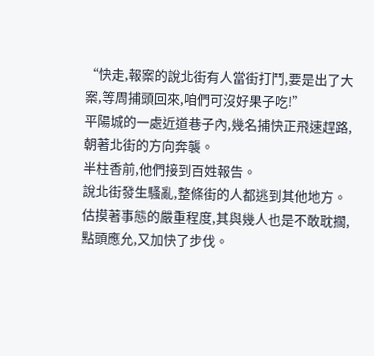“快走,報案的說北街有人當街打鬥,要是出了大案,等周捕頭回來,咱們可沒好果子吃!”
平陽城的一處近道巷子內,幾名捕快正飛速趕路,朝著北街的方向奔襲。
半柱香前,他們接到百姓報告。
說北街發生騷亂,整條街的人都逃到其他地方。
估摸著事態的嚴重程度,其與幾人也是不敢耽擱,點頭應允,又加快了步伐。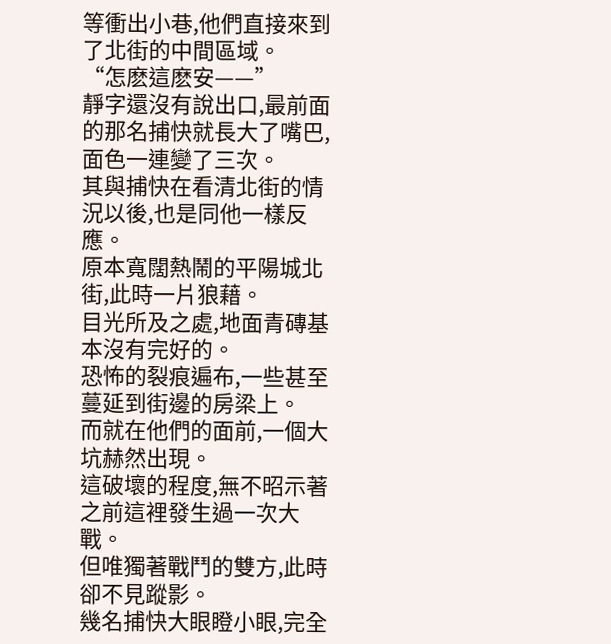等衝出小巷,他們直接來到了北街的中間區域。
“怎麽這麽安——”
靜字還沒有說出口,最前面的那名捕快就長大了嘴巴,面色一連變了三次。
其與捕快在看清北街的情況以後,也是同他一樣反應。
原本寬闊熱鬧的平陽城北街,此時一片狼藉。
目光所及之處,地面青磚基本沒有完好的。
恐怖的裂痕遍布,一些甚至蔓延到街邊的房梁上。
而就在他們的面前,一個大坑赫然出現。
這破壞的程度,無不昭示著之前這裡發生過一次大戰。
但唯獨著戰鬥的雙方,此時卻不見蹤影。
幾名捕快大眼瞪小眼,完全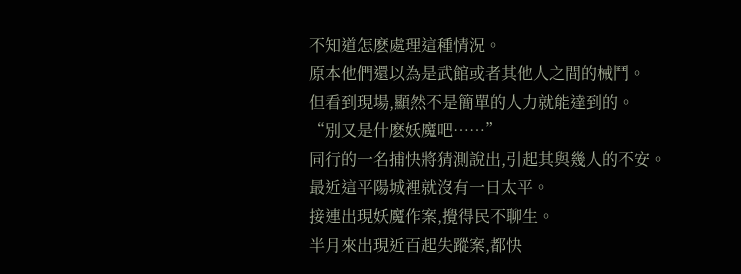不知道怎麽處理這種情況。
原本他們還以為是武館或者其他人之間的械鬥。
但看到現場,顯然不是簡單的人力就能達到的。
“別又是什麽妖魔吧……”
同行的一名捕快將猜測說出,引起其與幾人的不安。
最近這平陽城裡就沒有一日太平。
接連出現妖魔作案,攪得民不聊生。
半月來出現近百起失蹤案,都快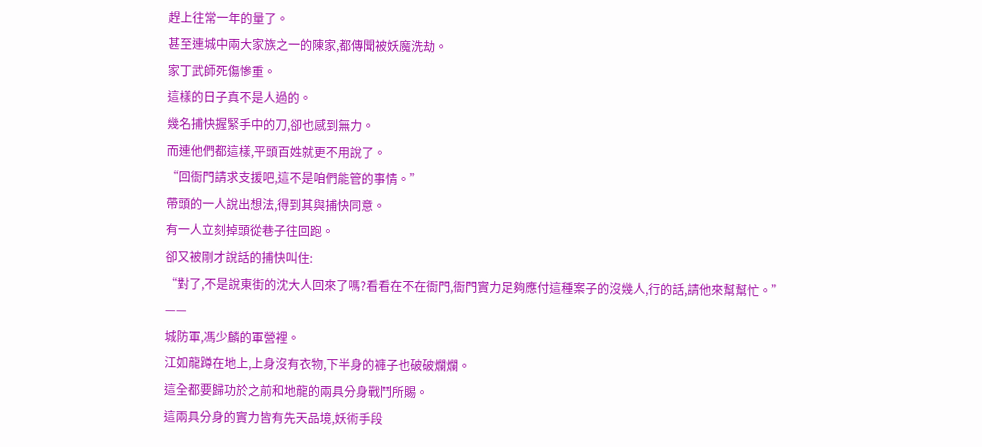趕上往常一年的量了。
甚至連城中兩大家族之一的陳家,都傳聞被妖魔洗劫。
家丁武師死傷慘重。
這樣的日子真不是人過的。
幾名捕快握緊手中的刀,卻也感到無力。
而連他們都這樣,平頭百姓就更不用說了。
“回衙門請求支援吧,這不是咱們能管的事情。”
帶頭的一人說出想法,得到其與捕快同意。
有一人立刻掉頭從巷子往回跑。
卻又被剛才說話的捕快叫住:
“對了,不是說東街的沈大人回來了嗎?看看在不在衙門,衙門實力足夠應付這種案子的沒幾人,行的話,請他來幫幫忙。”
——
城防軍,馮少麟的軍營裡。
江如龍蹲在地上,上身沒有衣物,下半身的褲子也破破爛爛。
這全都要歸功於之前和地龍的兩具分身戰鬥所賜。
這兩具分身的實力皆有先天品境,妖術手段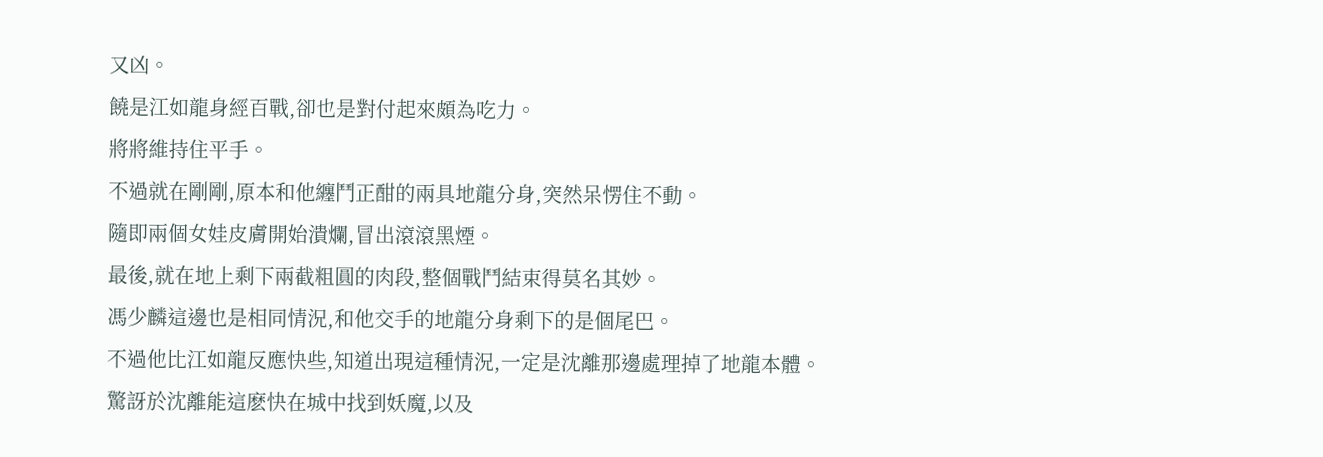又凶。
饒是江如龍身經百戰,卻也是對付起來頗為吃力。
將將維持住平手。
不過就在剛剛,原本和他纏鬥正酣的兩具地龍分身,突然呆愣住不動。
隨即兩個女娃皮膚開始潰爛,冒出滾滾黑煙。
最後,就在地上剩下兩截粗圓的肉段,整個戰鬥結束得莫名其妙。
馮少麟這邊也是相同情況,和他交手的地龍分身剩下的是個尾巴。
不過他比江如龍反應快些,知道出現這種情況,一定是沈離那邊處理掉了地龍本體。
驚訝於沈離能這麽快在城中找到妖魔,以及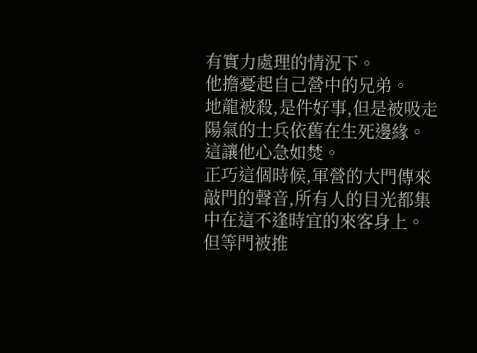有實力處理的情況下。
他擔憂起自己營中的兄弟。
地龍被殺,是件好事,但是被吸走陽氣的士兵依舊在生死邊緣。
這讓他心急如焚。
正巧這個時候,軍營的大門傳來敲門的聲音,所有人的目光都集中在這不逢時宜的來客身上。
但等門被推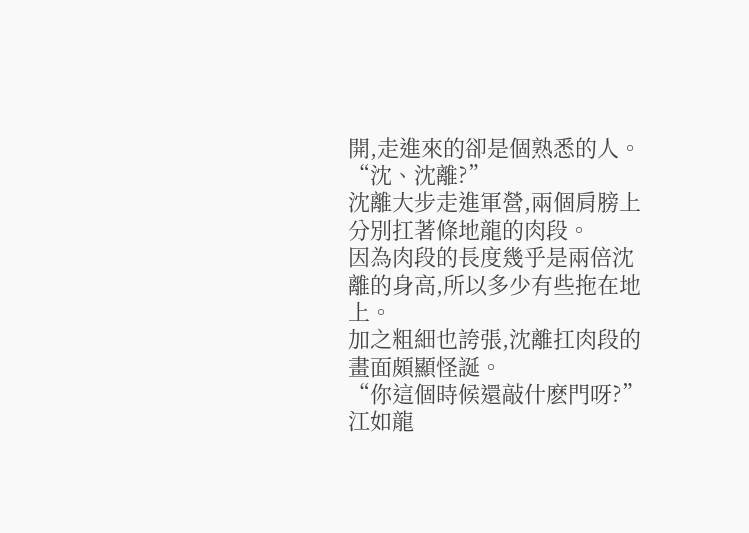開,走進來的卻是個熟悉的人。
“沈、沈離?”
沈離大步走進軍營,兩個肩膀上分別扛著條地龍的肉段。
因為肉段的長度幾乎是兩倍沈離的身高,所以多少有些拖在地上。
加之粗細也誇張,沈離扛肉段的畫面頗顯怪誕。
“你這個時候還敲什麽門呀?”
江如龍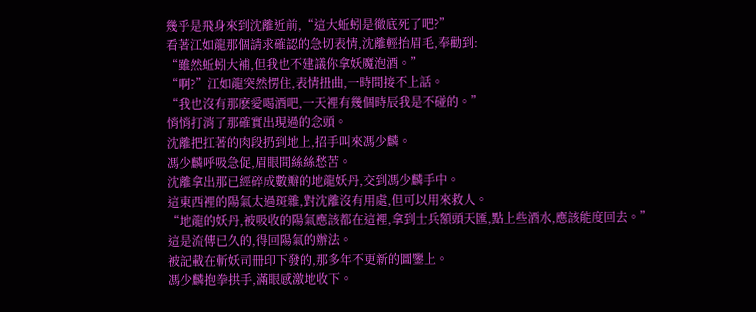幾乎是飛身來到沈離近前,“這大蚯蚓是徹底死了吧?”
看著江如龍那個請求確認的急切表情,沈離輕抬眉毛,奉勸到:
“雖然蚯蚓大補,但我也不建議你拿妖魔泡酒。”
“啊?”江如龍突然愣住,表情扭曲,一時間接不上話。
“我也沒有那麽愛喝酒吧,一天裡有幾個時辰我是不碰的。”
悄悄打消了那確實出現過的念頭。
沈離把扛著的肉段扔到地上,招手叫來馮少麟。
馮少麟呼吸急促,眉眼間絲絲愁苦。
沈離拿出那已經碎成數瓣的地龍妖丹,交到馮少麟手中。
這東西裡的陽氣太過斑雜,對沈離沒有用處,但可以用來救人。
“地龍的妖丹,被吸收的陽氣應該都在這裡,拿到士兵額頭天匯,點上些酒水,應該能度回去。”
這是流傳已久的,得回陽氣的辦法。
被記載在斬妖司冊印下發的,那多年不更新的圖鑒上。
馮少麟抱拳拱手,滿眼感激地收下。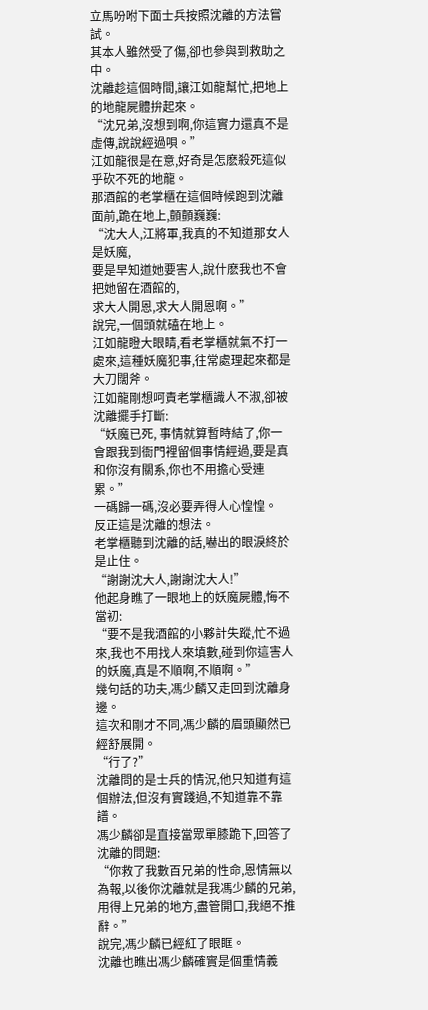立馬吩咐下面士兵按照沈離的方法嘗試。
其本人雖然受了傷,卻也參與到救助之中。
沈離趁這個時間,讓江如龍幫忙,把地上的地龍屍體拚起來。
“沈兄弟,沒想到啊,你這實力還真不是虛傳,說說經過唄。”
江如龍很是在意,好奇是怎麽殺死這似乎砍不死的地龍。
那酒館的老掌櫃在這個時候跑到沈離面前,跪在地上,顫顫巍巍:
“沈大人,江將軍,我真的不知道那女人是妖魔,
要是早知道她要害人,說什麽我也不會把她留在酒館的,
求大人開恩,求大人開恩啊。”
說完,一個頭就磕在地上。
江如龍瞪大眼睛,看老掌櫃就氣不打一處來,這種妖魔犯事,往常處理起來都是大刀闊斧。
江如龍剛想呵責老掌櫃識人不淑,卻被沈離擺手打斷:
“妖魔已死, 事情就算暫時結了,你一會跟我到衙門裡留個事情經過,要是真和你沒有關系,你也不用擔心受連累。”
一碼歸一碼,沒必要弄得人心惶惶。
反正這是沈離的想法。
老掌櫃聽到沈離的話,嚇出的眼淚終於是止住。
“謝謝沈大人,謝謝沈大人!”
他起身瞧了一眼地上的妖魔屍體,悔不當初:
“要不是我酒館的小夥計失蹤,忙不過來,我也不用找人來填數,碰到你這害人的妖魔,真是不順啊,不順啊。”
幾句話的功夫,馮少麟又走回到沈離身邊。
這次和剛才不同,馮少麟的眉頭顯然已經舒展開。
“行了?”
沈離問的是士兵的情況,他只知道有這個辦法,但沒有實踐過,不知道靠不靠譜。
馮少麟卻是直接當眾單膝跪下,回答了沈離的問題:
“你救了我數百兄弟的性命,恩情無以為報,以後你沈離就是我馮少麟的兄弟,用得上兄弟的地方,盡管開口,我絕不推辭。”
說完,馮少麟已經紅了眼眶。
沈離也瞧出馮少麟確實是個重情義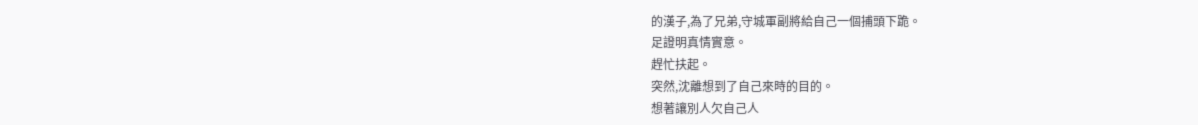的漢子,為了兄弟,守城軍副將給自己一個捕頭下跪。
足證明真情實意。
趕忙扶起。
突然,沈離想到了自己來時的目的。
想著讓別人欠自己人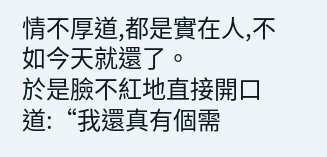情不厚道,都是實在人,不如今天就還了。
於是臉不紅地直接開口道:“我還真有個需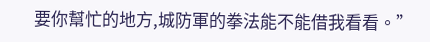要你幫忙的地方,城防軍的拳法能不能借我看看。”